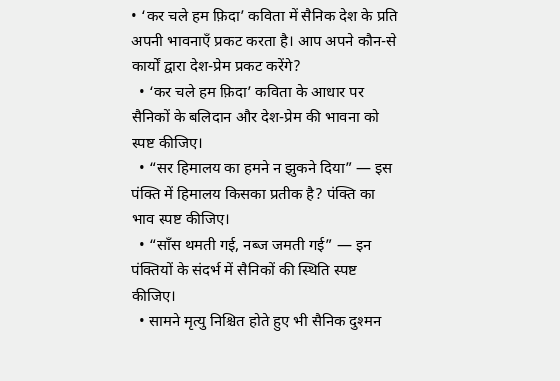• ‘कर चले हम फ़िदा’ कविता में सैनिक देश के प्रति अपनी भावनाएँ प्रकट करता है। आप अपने कौन-से कार्यों द्वारा देश-प्रेम प्रकट करेंगे?
  • ‘कर चले हम फ़िदा’ कविता के आधार पर सैनिकों के बलिदान और देश-प्रेम की भावना को स्पष्ट कीजिए।
  • “सर हिमालय का हमने न झुकने दिया” — इस पंक्ति में हिमालय किसका प्रतीक है? पंक्ति का भाव स्पष्ट कीजिए।
  • “साँस थमती गई, नब्ज जमती गई” — इन पंक्तियों के संदर्भ में सैनिकों की स्थिति स्पष्ट कीजिए।
  • सामने मृत्यु निश्चित होते हुए भी सैनिक दुश्मन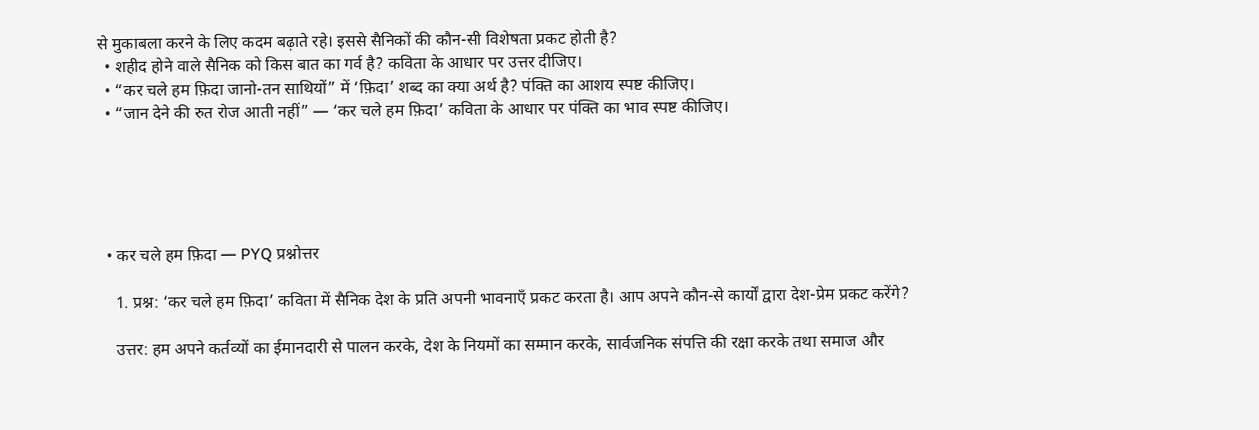से मुकाबला करने के लिए कदम बढ़ाते रहे। इससे सैनिकों की कौन-सी विशेषता प्रकट होती है?
  • शहीद होने वाले सैनिक को किस बात का गर्व है? कविता के आधार पर उत्तर दीजिए।
  • “कर चले हम फ़िदा जानो-तन साथियों” में ‘फ़िदा’ शब्द का क्या अर्थ है? पंक्ति का आशय स्पष्ट कीजिए।
  • “जान देने की रुत रोज आती नहीं” — ‘कर चले हम फ़िदा’ कविता के आधार पर पंक्ति का भाव स्पष्ट कीजिए।





  • कर चले हम फ़िदा — PYQ प्रश्नोत्तर

    1. प्रश्न: ‘कर चले हम फ़िदा’ कविता में सैनिक देश के प्रति अपनी भावनाएँ प्रकट करता है। आप अपने कौन-से कार्यों द्वारा देश-प्रेम प्रकट करेंगे?

    उत्तर: हम अपने कर्तव्यों का ईमानदारी से पालन करके, देश के नियमों का सम्मान करके, सार्वजनिक संपत्ति की रक्षा करके तथा समाज और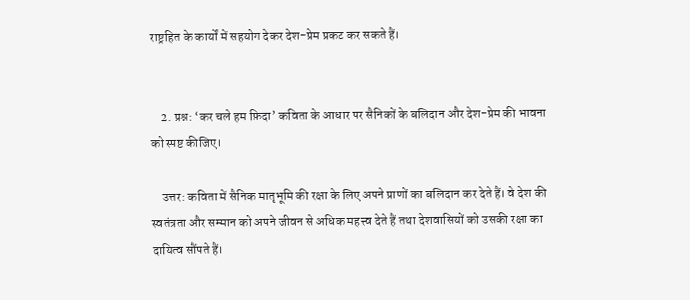राष्ट्रहित के कार्यों में सहयोग देकर देश-प्रेम प्रकट कर सकते हैं।


    2. प्रश्न: ‘कर चले हम फ़िदा’ कविता के आधार पर सैनिकों के बलिदान और देश-प्रेम की भावना को स्पष्ट कीजिए।

    उत्तर: कविता में सैनिक मातृभूमि की रक्षा के लिए अपने प्राणों का बलिदान कर देते हैं। वे देश की स्वतंत्रता और सम्मान को अपने जीवन से अधिक महत्त्व देते हैं तथा देशवासियों को उसकी रक्षा का दायित्व सौंपते हैं।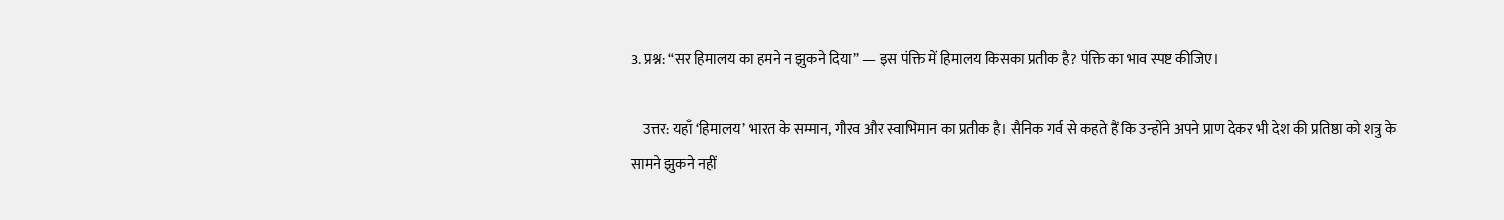3. प्रश्न: “सर हिमालय का हमने न झुकने दिया” — इस पंक्ति में हिमालय किसका प्रतीक है? पंक्ति का भाव स्पष्ट कीजिए।

    उत्तर: यहाँ ‘हिमालय’ भारत के सम्मान, गौरव और स्वाभिमान का प्रतीक है। सैनिक गर्व से कहते हैं कि उन्होंने अपने प्राण देकर भी देश की प्रतिष्ठा को शत्रु के सामने झुकने नहीं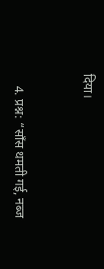दिया।


    4. प्रश्न: “साँस थमती गई, नब्ज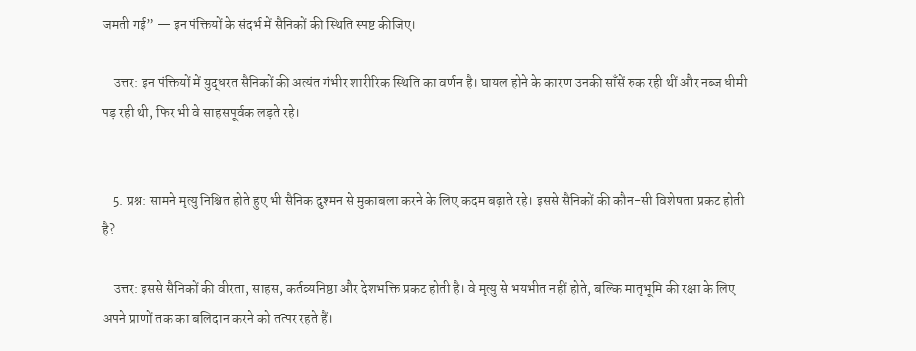जमती गई” — इन पंक्तियों के संदर्भ में सैनिकों की स्थिति स्पष्ट कीजिए।

    उत्तर: इन पंक्तियों में युद्धरत सैनिकों की अत्यंत गंभीर शारीरिक स्थिति का वर्णन है। घायल होने के कारण उनकी साँसें रुक रही थीं और नब्ज धीमी पड़ रही थी, फिर भी वे साहसपूर्वक लड़ते रहे।


    5. प्रश्न: सामने मृत्यु निश्चित होते हुए भी सैनिक दुश्मन से मुकाबला करने के लिए कदम बढ़ाते रहे। इससे सैनिकों की कौन-सी विशेषता प्रकट होती है?

    उत्तर: इससे सैनिकों की वीरता, साहस, कर्तव्यनिष्ठा और देशभक्ति प्रकट होती है। वे मृत्यु से भयभीत नहीं होते, बल्कि मातृभूमि की रक्षा के लिए अपने प्राणों तक का बलिदान करने को तत्पर रहते हैं।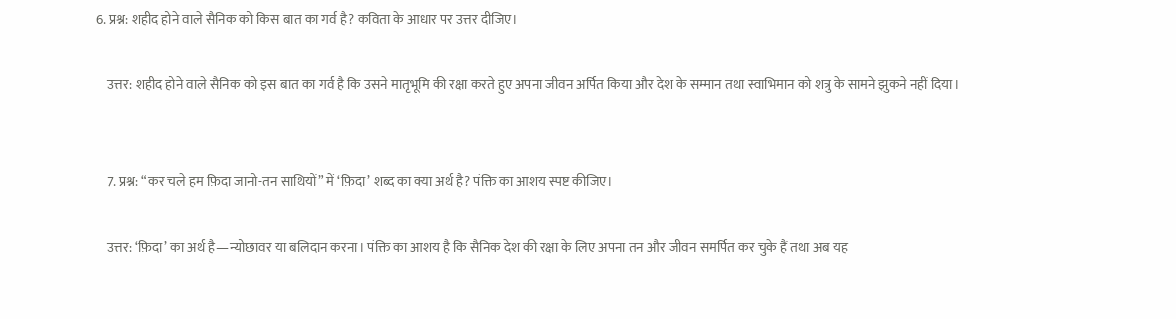6. प्रश्न: शहीद होने वाले सैनिक को किस बात का गर्व है? कविता के आधार पर उत्तर दीजिए।

    उत्तर: शहीद होने वाले सैनिक को इस बात का गर्व है कि उसने मातृभूमि की रक्षा करते हुए अपना जीवन अर्पित किया और देश के सम्मान तथा स्वाभिमान को शत्रु के सामने झुकने नहीं दिया।


    7. प्रश्न: “कर चले हम फ़िदा जानो-तन साथियों” में ‘फ़िदा’ शब्द का क्या अर्थ है? पंक्ति का आशय स्पष्ट कीजिए।

    उत्तर: ‘फ़िदा’ का अर्थ है—न्योछावर या बलिदान करना। पंक्ति का आशय है कि सैनिक देश की रक्षा के लिए अपना तन और जीवन समर्पित कर चुके हैं तथा अब यह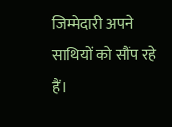जिम्मेदारी अपने साथियों को सौंप रहे हैं।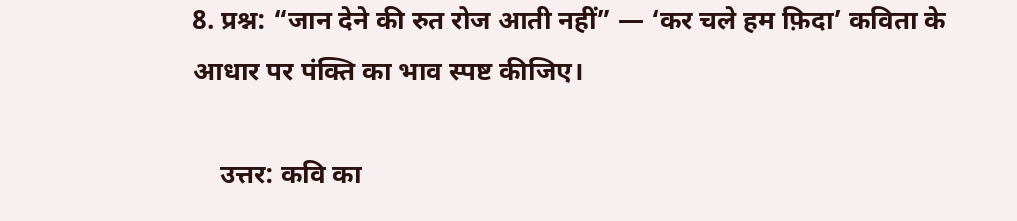8. प्रश्न: “जान देने की रुत रोज आती नहीं” — ‘कर चले हम फ़िदा’ कविता के आधार पर पंक्ति का भाव स्पष्ट कीजिए।

    उत्तर: कवि का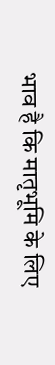भाव है कि मातृभूमि के लिए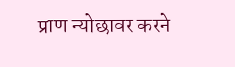प्राण न्योछावर करने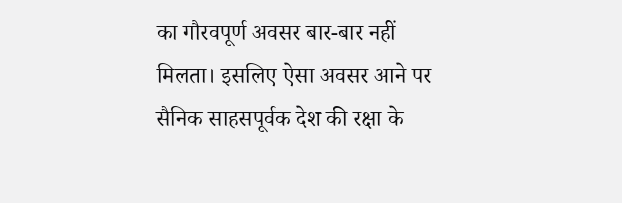का गौरवपूर्ण अवसर बार-बार नहीं मिलता। इसलिए ऐसा अवसर आने पर सैनिक साहसपूर्वक देश की रक्षा के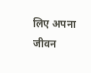लिए अपना जीवन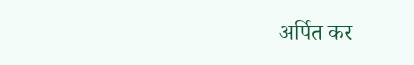अर्पित कर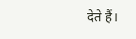देते हैं।